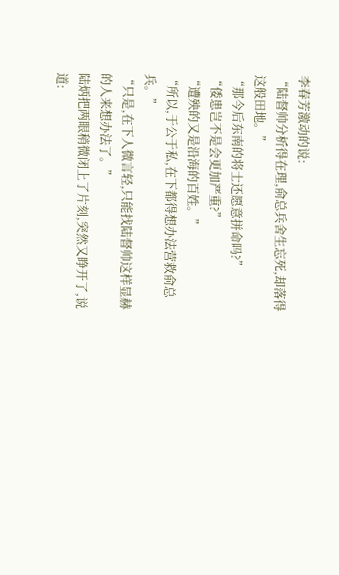李春芳激动的说:
“陆督帅分析得在理,俞总兵舍生忘死,却落得这般田地。”
“那今后东南的将士还愿意拼命吗?”
“倭患岂不是会更加严重?”
“遭殃的又是沿海的百姓。”
“所以,于公于私,在下都得想办法营救俞总兵。”
“只是,在下人微言轻,只能找陆督帅这样显赫的人来想办法了。”
陆炳把两眼稍微闭上了片刻,突然又睁开了,说道: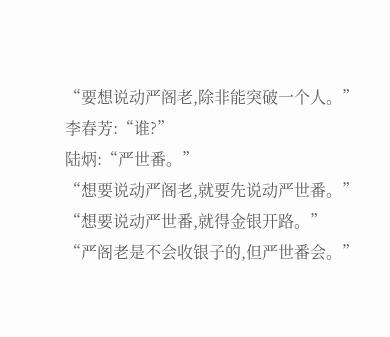“要想说动严阁老,除非能突破一个人。”
李春芳:“谁?”
陆炳:“严世番。”
“想要说动严阁老,就要先说动严世番。”
“想要说动严世番,就得金银开路。”
“严阁老是不会收银子的,但严世番会。”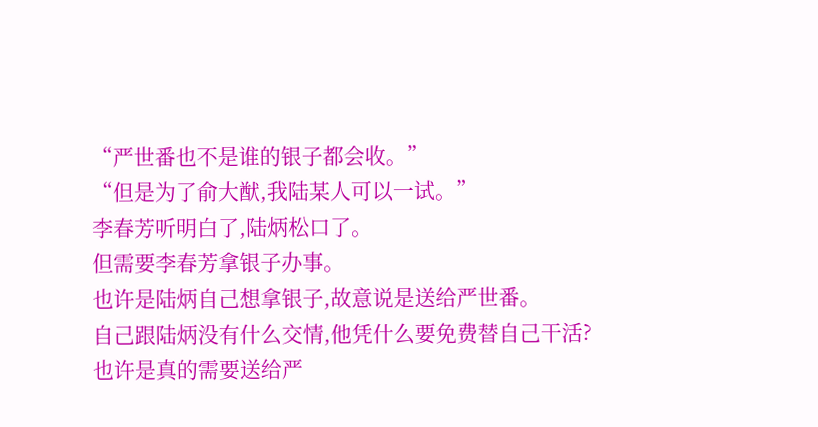“严世番也不是谁的银子都会收。”
“但是为了俞大猷,我陆某人可以一试。”
李春芳听明白了,陆炳松口了。
但需要李春芳拿银子办事。
也许是陆炳自己想拿银子,故意说是送给严世番。
自己跟陆炳没有什么交情,他凭什么要免费替自己干活?
也许是真的需要送给严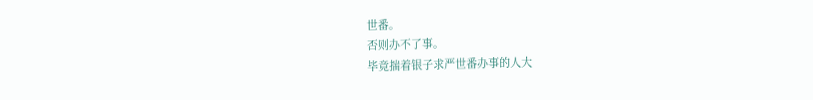世番。
否则办不了事。
毕竟揣着银子求严世番办事的人大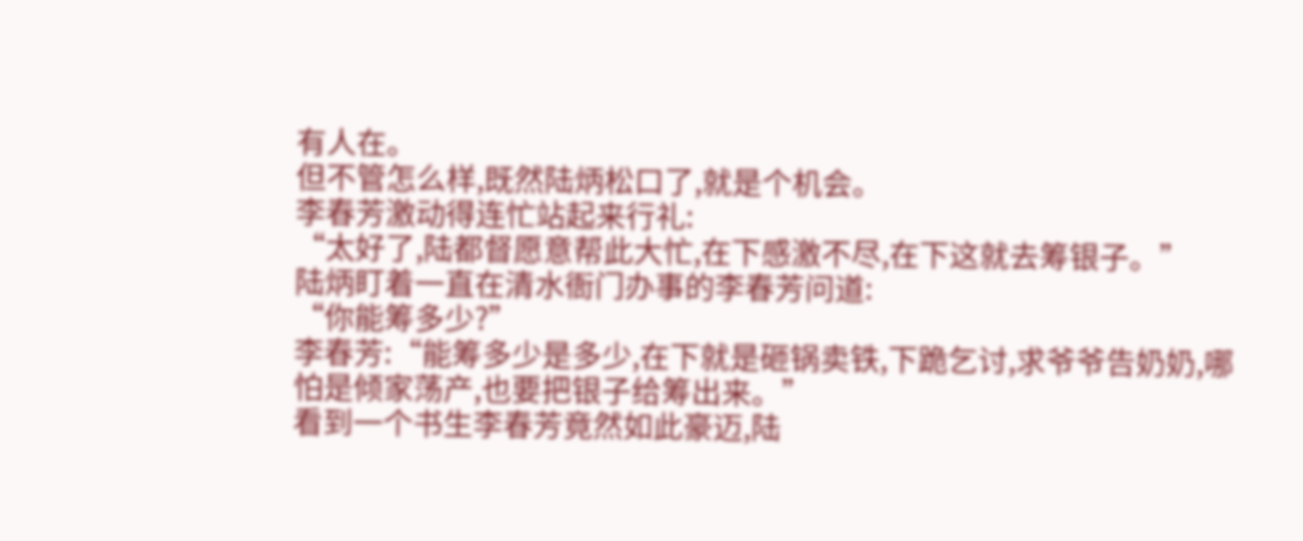有人在。
但不管怎么样,既然陆炳松口了,就是个机会。
李春芳激动得连忙站起来行礼:
“太好了,陆都督愿意帮此大忙,在下感激不尽,在下这就去筹银子。”
陆炳盯着一直在清水衙门办事的李春芳问道:
“你能筹多少?”
李春芳:“能筹多少是多少,在下就是砸锅卖铁,下跪乞讨,求爷爷告奶奶,哪怕是倾家荡产,也要把银子给筹出来。”
看到一个书生李春芳竟然如此豪迈,陆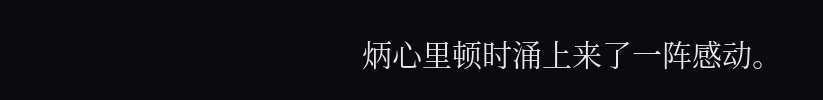炳心里顿时涌上来了一阵感动。